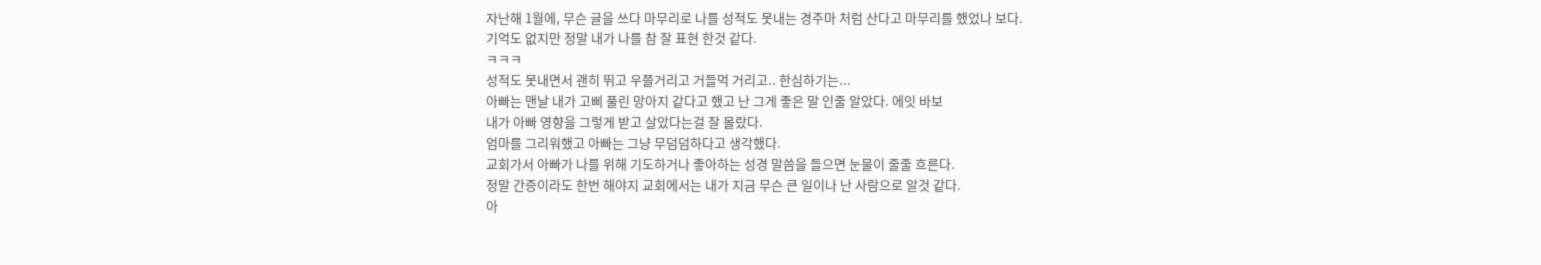자난해 1월에, 무슨 글을 쓰다 마무리로 나를 성적도 못내는 경주마 처럼 산다고 마무리를 했었나 보다.
기억도 없지만 정말 내가 나를 참 잘 표현 한것 같다.
ㅋㅋㅋ
성적도 못내면서 괜히 뛰고 우쯜거리고 거들먹 거리고.. 한심하기는...
아빠는 맨날 내가 고삐 풀린 망아지 같다고 했고 난 그게 좋은 말 인줄 알았다. 에잇 바보
내가 아빠 영향을 그렇게 받고 살았다는걸 잘 몰랐다.
엄마를 그리워했고 아빠는 그냥 무덤덤하다고 생각했다.
교회가서 아빠가 나를 위해 기도하거나 좋아하는 성경 말씀을 들으면 눈물이 줄줄 흐른다.
정말 간증이라도 한번 해야지 교회에서는 내가 지금 무슨 큰 일이나 난 사람으로 알것 같다.
아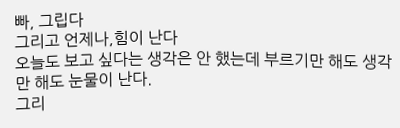빠, 그립다
그리고 언제나,힘이 난다
오늘도 보고 싶다는 생각은 안 했는데 부르기만 해도 생각만 해도 눈물이 난다.
그리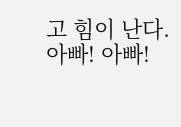고 힘이 난다.
아빠! 아빠!